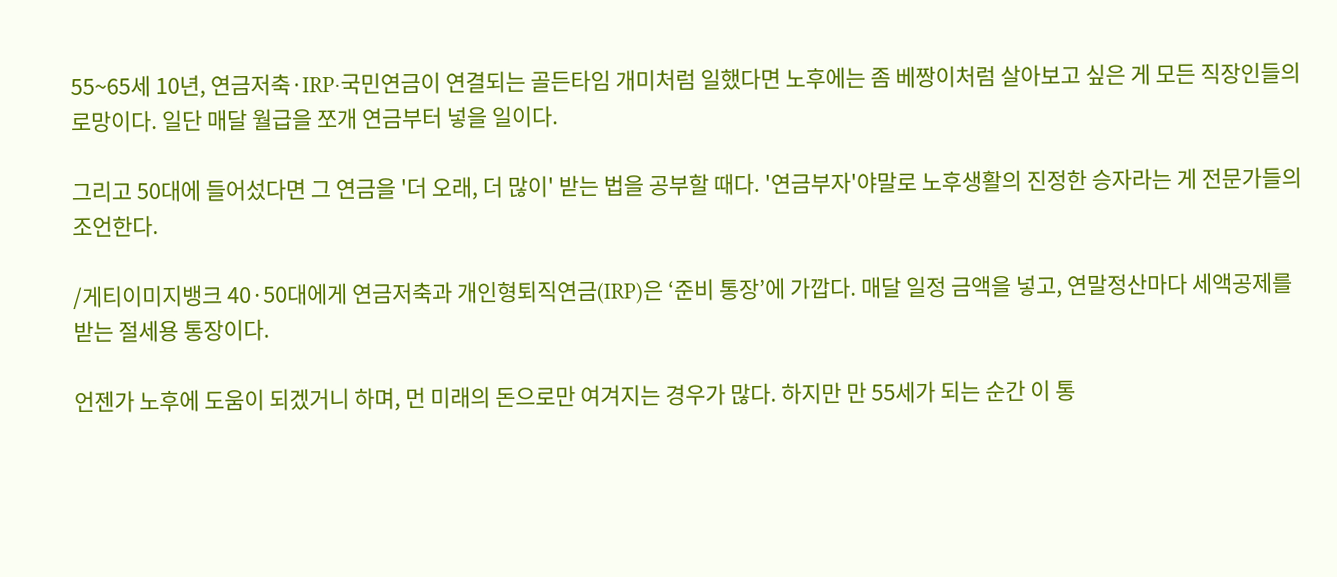55~65세 10년, 연금저축·IRP·국민연금이 연결되는 골든타임 개미처럼 일했다면 노후에는 좀 베짱이처럼 살아보고 싶은 게 모든 직장인들의 로망이다. 일단 매달 월급을 쪼개 연금부터 넣을 일이다.

그리고 50대에 들어섰다면 그 연금을 '더 오래, 더 많이' 받는 법을 공부할 때다. '연금부자'야말로 노후생활의 진정한 승자라는 게 전문가들의 조언한다.

/게티이미지뱅크 40·50대에게 연금저축과 개인형퇴직연금(IRP)은 ‘준비 통장’에 가깝다. 매달 일정 금액을 넣고, 연말정산마다 세액공제를 받는 절세용 통장이다.

언젠가 노후에 도움이 되겠거니 하며, 먼 미래의 돈으로만 여겨지는 경우가 많다. 하지만 만 55세가 되는 순간 이 통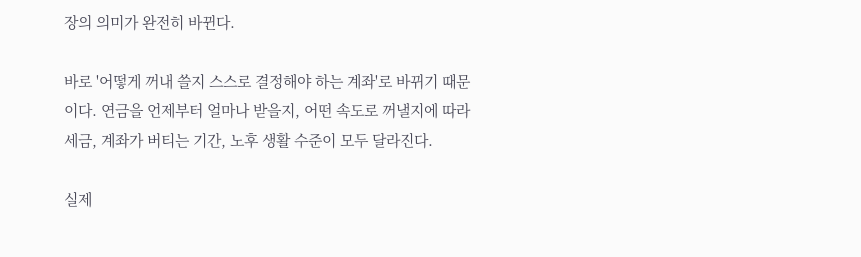장의 의미가 완전히 바뀐다.

바로 '어떻게 꺼내 쓸지 스스로 결정해야 하는 계좌'로 바뀌기 때문이다. 연금을 언제부터 얼마나 받을지, 어떤 속도로 꺼낼지에 따라 세금, 계좌가 버티는 기간, 노후 생활 수준이 모두 달라진다.

실제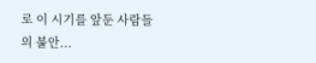로 이 시기를 앞둔 사람들의 불안...